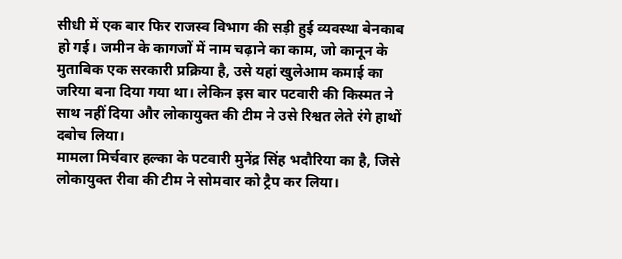सीधी में एक बार फिर राजस्व विभाग की सड़ी हुई व्यवस्था बेनकाब हो गई। जमीन के कागजों में नाम चढ़ाने का काम, जो कानून के मुताबिक एक सरकारी प्रक्रिया है, उसे यहां खुलेआम कमाई का जरिया बना दिया गया था। लेकिन इस बार पटवारी की किस्मत ने साथ नहीं दिया और लोकायुक्त की टीम ने उसे रिश्वत लेते रंगे हाथों दबोच लिया।
मामला मिर्चवार हल्का के पटवारी मुनेंद्र सिंह भदौरिया का है, जिसे लोकायुक्त रीवा की टीम ने सोमवार को ट्रैप कर लिया।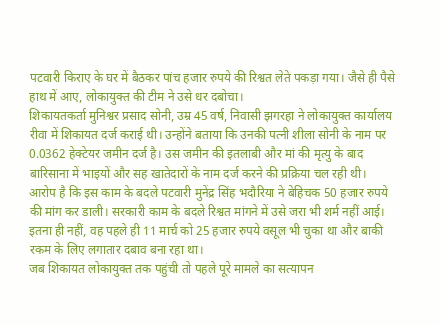पटवारी किराए के घर में बैठकर पांच हजार रुपये की रिश्वत लेते पकड़ा गया। जैसे ही पैसे हाथ में आए, लोकायुक्त की टीम ने उसे धर दबोचा।
शिकायतकर्ता मुनिश्वर प्रसाद सोनी, उम्र 45 वर्ष, निवासी झगरहा ने लोकायुक्त कार्यालय रीवा में शिकायत दर्ज कराई थी। उन्होंने बताया कि उनकी पत्नी शीला सोनी के नाम पर 0.0362 हेक्टेयर जमीन दर्ज है। उस जमीन की इतलाबी और मां की मृत्यु के बाद बारिसाना में भाइयों और सह खातेदारों के नाम दर्ज करने की प्रक्रिया चल रही थी।
आरोप है कि इस काम के बदले पटवारी मुनेंद्र सिंह भदौरिया ने बेहिचक 50 हजार रुपये की मांग कर डाली। सरकारी काम के बदले रिश्वत मांगने में उसे जरा भी शर्म नहीं आई। इतना ही नहीं, वह पहले ही 11 मार्च को 25 हजार रुपये वसूल भी चुका था और बाकी रकम के लिए लगातार दबाव बना रहा था।
जब शिकायत लोकायुक्त तक पहुंची तो पहले पूरे मामले का सत्यापन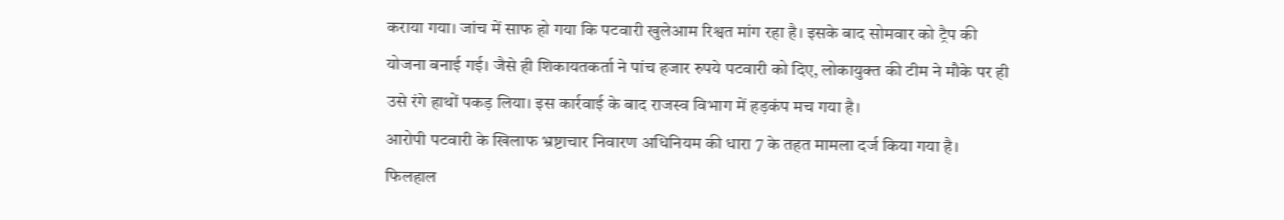कराया गया। जांच में साफ हो गया कि पटवारी खुलेआम रिश्वत मांग रहा है। इसके बाद सोमवार को ट्रैप की योजना बनाई गई। जैसे ही शिकायतकर्ता ने पांच हजार रुपये पटवारी को दिए, लोकायुक्त की टीम ने मौके पर ही उसे रंगे हाथों पकड़ लिया। इस कार्रवाई के बाद राजस्व विभाग में हड़कंप मच गया है।
आरोपी पटवारी के खिलाफ भ्रष्टाचार निवारण अधिनियम की धारा 7 के तहत मामला दर्ज किया गया है। फिलहाल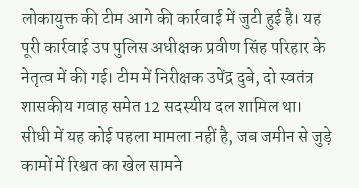लोकायुक्त की टीम आगे की कार्रवाई में जुटी हुई है। यह पूरी कार्रवाई उप पुलिस अधीक्षक प्रवीण सिंह परिहार के नेतृत्व में की गई। टीम में निरीक्षक उपेंद्र दुबे, दो स्वतंत्र शासकीय गवाह समेत 12 सदस्यीय दल शामिल था।
सीधी में यह कोई पहला मामला नहीं है, जब जमीन से जुड़े कामों में रिश्वत का खेल सामने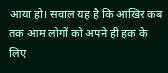आया हो। सवाल यह है कि आखिर कब तक आम लोगों को अपने ही हक के लिए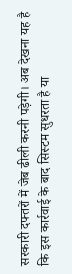सरकारी दफ्तरों में जेब ढीली करनी पड़ेगी। अब देखना यह है कि इस कार्रवाई के बाद सिस्टम सुधरता है या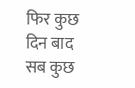फिर कुछ दिन बाद सब कुछ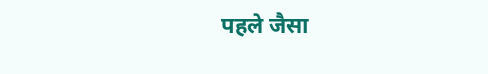पहले जैसा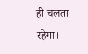ही चलता रहेगा।